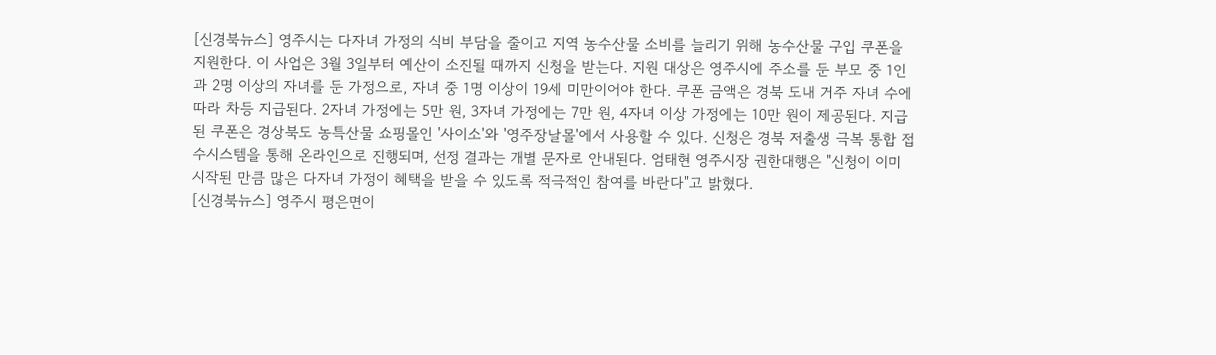[신경북뉴스] 영주시는 다자녀 가정의 식비 부담을 줄이고 지역 농수산물 소비를 늘리기 위해 농수산물 구입 쿠폰을 지원한다. 이 사업은 3월 3일부터 예산이 소진될 때까지 신청을 받는다. 지원 대상은 영주시에 주소를 둔 부모 중 1인과 2명 이상의 자녀를 둔 가정으로, 자녀 중 1명 이상이 19세 미만이어야 한다. 쿠폰 금액은 경북 도내 거주 자녀 수에 따라 차등 지급된다. 2자녀 가정에는 5만 원, 3자녀 가정에는 7만 원, 4자녀 이상 가정에는 10만 원이 제공된다. 지급된 쿠폰은 경상북도 농특산물 쇼핑몰인 '사이소'와 '영주장날몰'에서 사용할 수 있다. 신청은 경북 저출생 극복 통합 접수시스템을 통해 온라인으로 진행되며, 선정 결과는 개별 문자로 안내된다. 엄태현 영주시장 권한대행은 "신청이 이미 시작된 만큼 많은 다자녀 가정이 혜택을 받을 수 있도록 적극적인 참여를 바란다"고 밝혔다.
[신경북뉴스] 영주시 평은면이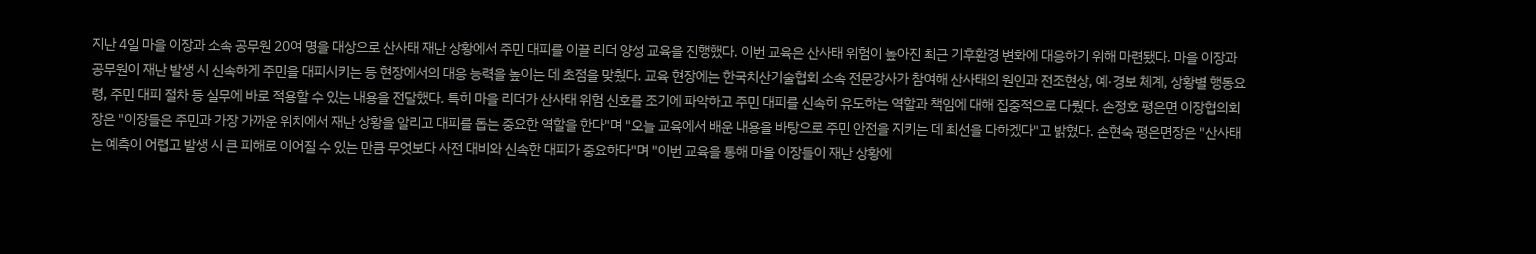지난 4일 마을 이장과 소속 공무원 20여 명을 대상으로 산사태 재난 상황에서 주민 대피를 이끌 리더 양성 교육을 진행했다. 이번 교육은 산사태 위험이 높아진 최근 기후환경 변화에 대응하기 위해 마련됐다. 마을 이장과 공무원이 재난 발생 시 신속하게 주민을 대피시키는 등 현장에서의 대응 능력을 높이는 데 초점을 맞췄다. 교육 현장에는 한국치산기술협회 소속 전문강사가 참여해 산사태의 원인과 전조현상, 예·경보 체계, 상황별 행동요령, 주민 대피 절차 등 실무에 바로 적용할 수 있는 내용을 전달했다. 특히 마을 리더가 산사태 위험 신호를 조기에 파악하고 주민 대피를 신속히 유도하는 역할과 책임에 대해 집중적으로 다뤘다. 손정호 평은면 이장협의회장은 "이장들은 주민과 가장 가까운 위치에서 재난 상황을 알리고 대피를 돕는 중요한 역할을 한다"며 "오늘 교육에서 배운 내용을 바탕으로 주민 안전을 지키는 데 최선을 다하겠다"고 밝혔다. 손현숙 평은면장은 "산사태는 예측이 어렵고 발생 시 큰 피해로 이어질 수 있는 만큼 무엇보다 사전 대비와 신속한 대피가 중요하다"며 "이번 교육을 통해 마을 이장들이 재난 상황에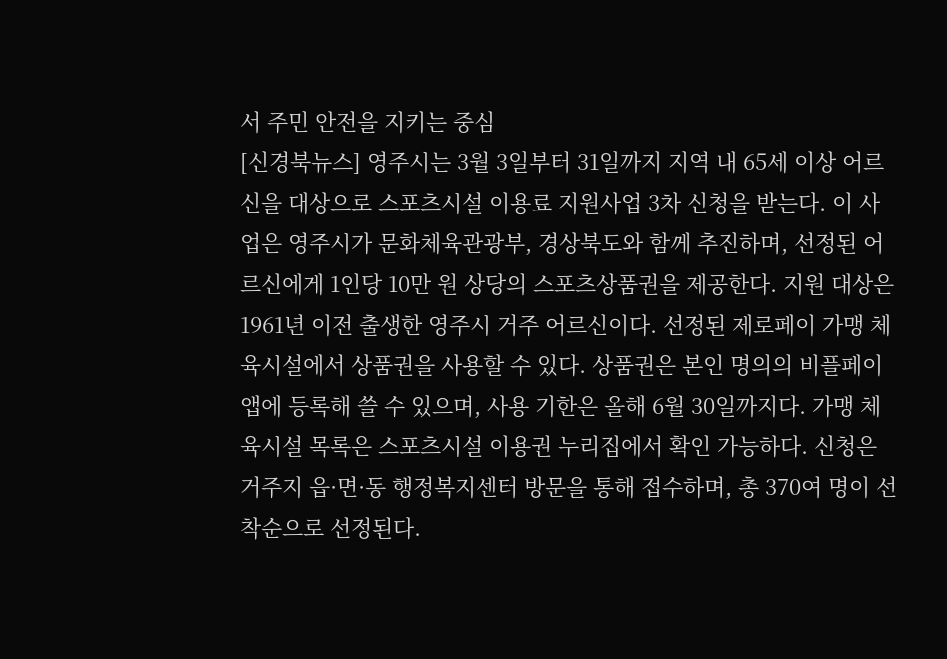서 주민 안전을 지키는 중심
[신경북뉴스] 영주시는 3월 3일부터 31일까지 지역 내 65세 이상 어르신을 대상으로 스포츠시설 이용료 지원사업 3차 신청을 받는다. 이 사업은 영주시가 문화체육관광부, 경상북도와 함께 추진하며, 선정된 어르신에게 1인당 10만 원 상당의 스포츠상품권을 제공한다. 지원 대상은 1961년 이전 출생한 영주시 거주 어르신이다. 선정된 제로페이 가맹 체육시설에서 상품권을 사용할 수 있다. 상품권은 본인 명의의 비플페이 앱에 등록해 쓸 수 있으며, 사용 기한은 올해 6월 30일까지다. 가맹 체육시설 목록은 스포츠시설 이용권 누리집에서 확인 가능하다. 신청은 거주지 읍·면·동 행정복지센터 방문을 통해 접수하며, 총 370여 명이 선착순으로 선정된다.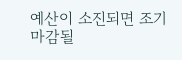예산이 소진되면 조기 마감될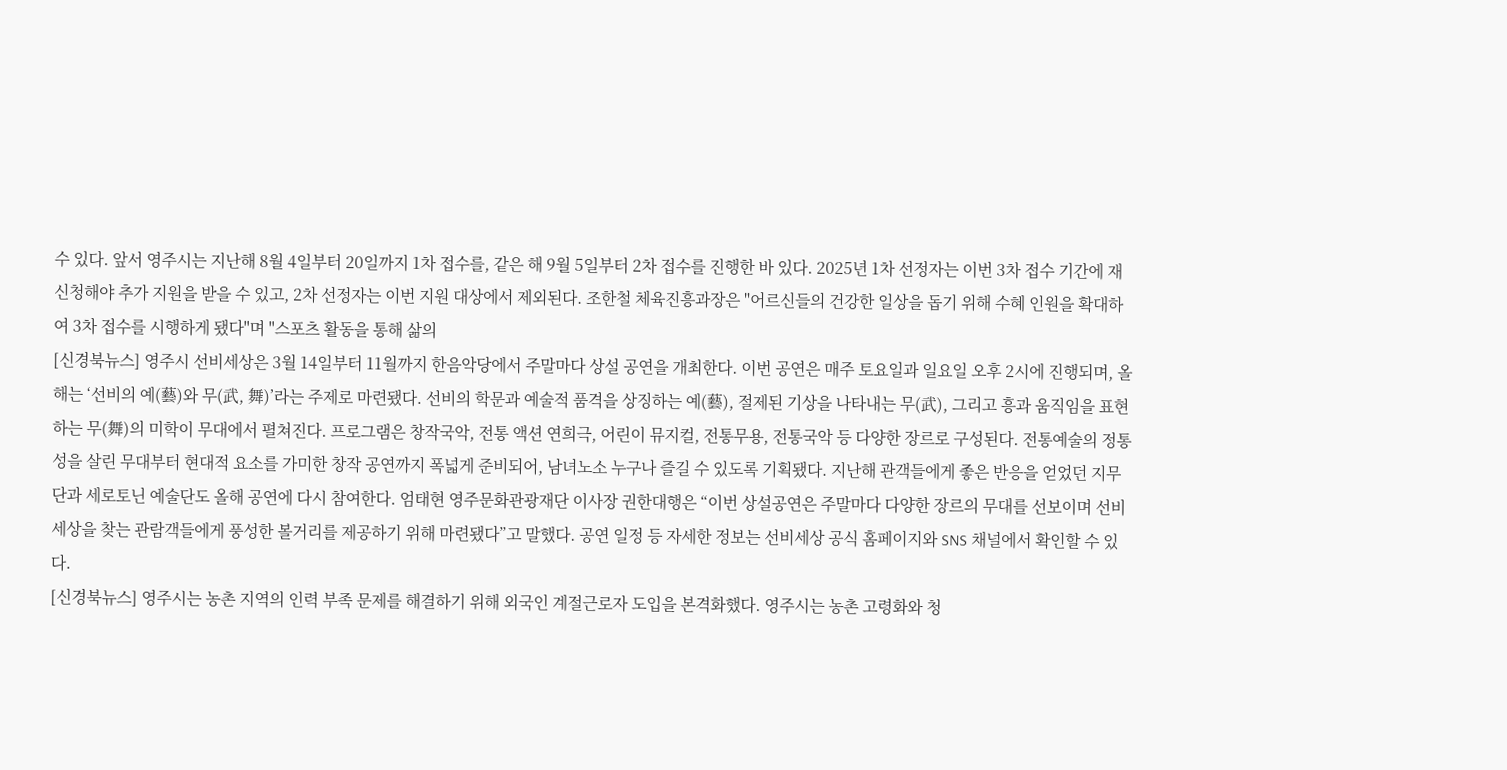수 있다. 앞서 영주시는 지난해 8월 4일부터 20일까지 1차 접수를, 같은 해 9월 5일부터 2차 접수를 진행한 바 있다. 2025년 1차 선정자는 이번 3차 접수 기간에 재신청해야 추가 지원을 받을 수 있고, 2차 선정자는 이번 지원 대상에서 제외된다. 조한철 체육진흥과장은 "어르신들의 건강한 일상을 돕기 위해 수혜 인원을 확대하여 3차 접수를 시행하게 됐다"며 "스포츠 활동을 통해 삶의
[신경북뉴스] 영주시 선비세상은 3월 14일부터 11월까지 한음악당에서 주말마다 상설 공연을 개최한다. 이번 공연은 매주 토요일과 일요일 오후 2시에 진행되며, 올해는 ‘선비의 예(藝)와 무(武, 舞)’라는 주제로 마련됐다. 선비의 학문과 예술적 품격을 상징하는 예(藝), 절제된 기상을 나타내는 무(武), 그리고 흥과 움직임을 표현하는 무(舞)의 미학이 무대에서 펼쳐진다. 프로그램은 창작국악, 전통 액션 연희극, 어린이 뮤지컬, 전통무용, 전통국악 등 다양한 장르로 구성된다. 전통예술의 정통성을 살린 무대부터 현대적 요소를 가미한 창작 공연까지 폭넓게 준비되어, 남녀노소 누구나 즐길 수 있도록 기획됐다. 지난해 관객들에게 좋은 반응을 얻었던 지무단과 세로토닌 예술단도 올해 공연에 다시 참여한다. 엄태현 영주문화관광재단 이사장 권한대행은 “이번 상설공연은 주말마다 다양한 장르의 무대를 선보이며 선비세상을 찾는 관람객들에게 풍성한 볼거리를 제공하기 위해 마련됐다”고 말했다. 공연 일정 등 자세한 정보는 선비세상 공식 홈페이지와 SNS 채널에서 확인할 수 있다.
[신경북뉴스] 영주시는 농촌 지역의 인력 부족 문제를 해결하기 위해 외국인 계절근로자 도입을 본격화했다. 영주시는 농촌 고령화와 청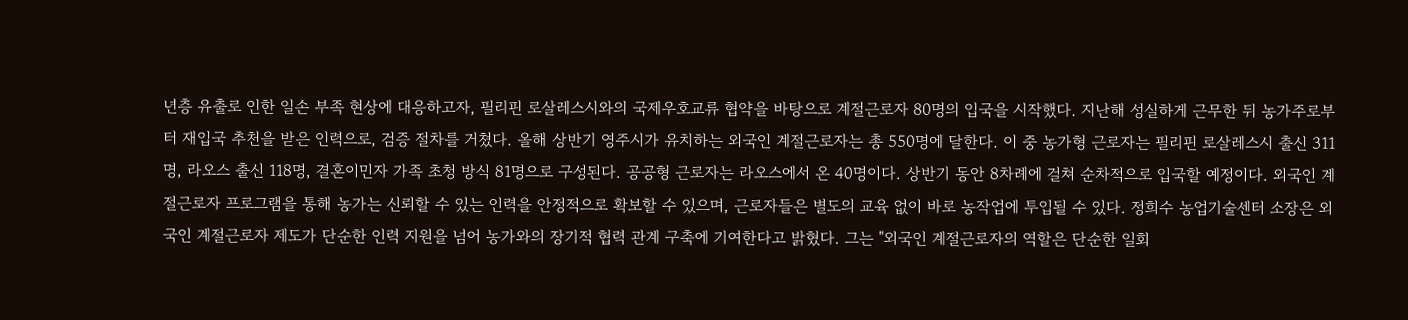년층 유출로 인한 일손 부족 현상에 대응하고자, 필리핀 로살레스시와의 국제우호교류 협약을 바탕으로 계절근로자 80명의 입국을 시작했다. 지난해 성실하게 근무한 뒤 농가주로부터 재입국 추천을 받은 인력으로, 검증 절차를 거쳤다. 올해 상반기 영주시가 유치하는 외국인 계절근로자는 총 550명에 달한다. 이 중 농가형 근로자는 필리핀 로살레스시 출신 311명, 라오스 출신 118명, 결혼이민자 가족 초청 방식 81명으로 구성된다. 공공형 근로자는 라오스에서 온 40명이다. 상반기 동안 8차례에 걸쳐 순차적으로 입국할 예정이다. 외국인 계절근로자 프로그램을 통해 농가는 신뢰할 수 있는 인력을 안정적으로 확보할 수 있으며, 근로자들은 별도의 교육 없이 바로 농작업에 투입될 수 있다. 정희수 농업기술센터 소장은 외국인 계절근로자 제도가 단순한 인력 지원을 넘어 농가와의 장기적 협력 관계 구축에 기여한다고 밝혔다. 그는 "외국인 계절근로자의 역할은 단순한 일회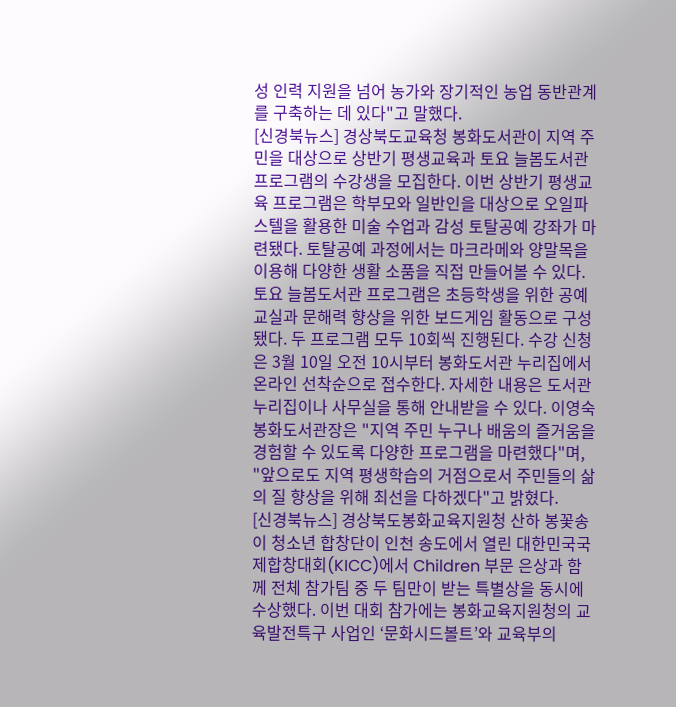성 인력 지원을 넘어 농가와 장기적인 농업 동반관계를 구축하는 데 있다"고 말했다.
[신경북뉴스] 경상북도교육청 봉화도서관이 지역 주민을 대상으로 상반기 평생교육과 토요 늘봄도서관 프로그램의 수강생을 모집한다. 이번 상반기 평생교육 프로그램은 학부모와 일반인을 대상으로 오일파스텔을 활용한 미술 수업과 감성 토탈공예 강좌가 마련됐다. 토탈공예 과정에서는 마크라메와 양말목을 이용해 다양한 생활 소품을 직접 만들어볼 수 있다. 토요 늘봄도서관 프로그램은 초등학생을 위한 공예 교실과 문해력 향상을 위한 보드게임 활동으로 구성됐다. 두 프로그램 모두 10회씩 진행된다. 수강 신청은 3월 10일 오전 10시부터 봉화도서관 누리집에서 온라인 선착순으로 접수한다. 자세한 내용은 도서관 누리집이나 사무실을 통해 안내받을 수 있다. 이영숙 봉화도서관장은 "지역 주민 누구나 배움의 즐거움을 경험할 수 있도록 다양한 프로그램을 마련했다"며, "앞으로도 지역 평생학습의 거점으로서 주민들의 삶의 질 향상을 위해 최선을 다하겠다"고 밝혔다.
[신경북뉴스] 경상북도봉화교육지원청 산하 봉꽃송이 청소년 합창단이 인천 송도에서 열린 대한민국국제합창대회(KICC)에서 Children 부문 은상과 함께 전체 참가팀 중 두 팀만이 받는 특별상을 동시에 수상했다. 이번 대회 참가에는 봉화교육지원청의 교육발전특구 사업인 ‘문화시드볼트’와 교육부의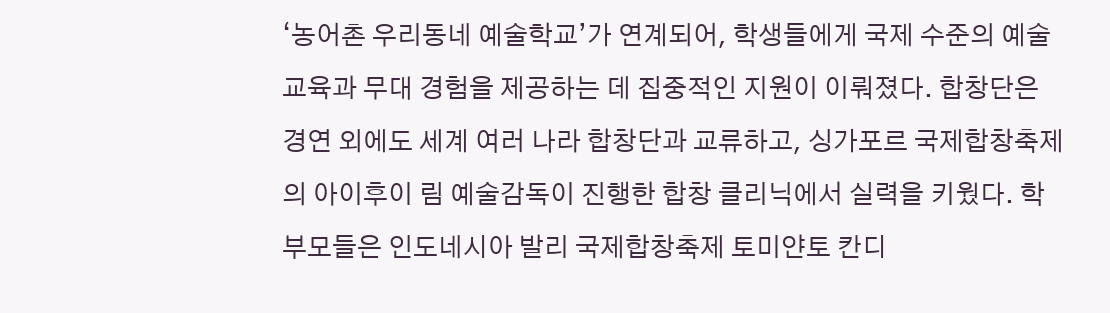‘농어촌 우리동네 예술학교’가 연계되어, 학생들에게 국제 수준의 예술 교육과 무대 경험을 제공하는 데 집중적인 지원이 이뤄졌다. 합창단은 경연 외에도 세계 여러 나라 합창단과 교류하고, 싱가포르 국제합창축제의 아이후이 림 예술감독이 진행한 합창 클리닉에서 실력을 키웠다. 학부모들은 인도네시아 발리 국제합창축제 토미얀토 칸디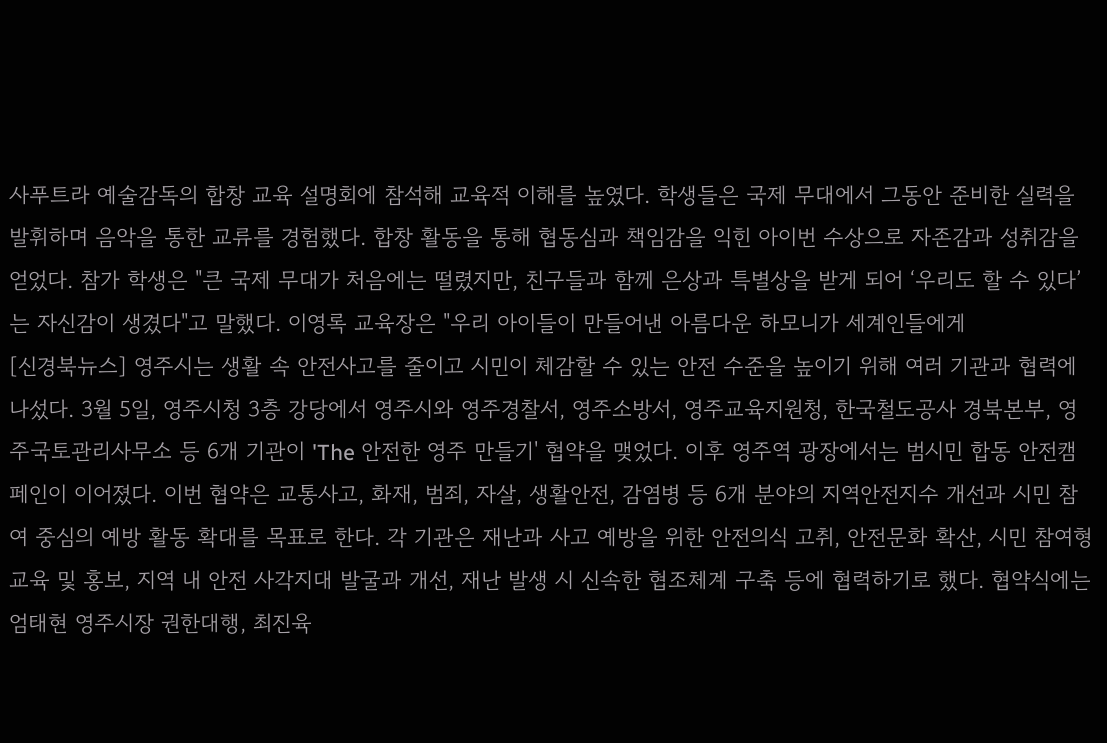사푸트라 예술감독의 합창 교육 설명회에 참석해 교육적 이해를 높였다. 학생들은 국제 무대에서 그동안 준비한 실력을 발휘하며 음악을 통한 교류를 경험했다. 합창 활동을 통해 협동심과 책임감을 익힌 아이번 수상으로 자존감과 성취감을 얻었다. 참가 학생은 "큰 국제 무대가 처음에는 떨렸지만, 친구들과 함께 은상과 특별상을 받게 되어 ‘우리도 할 수 있다’는 자신감이 생겼다"고 말했다. 이영록 교육장은 "우리 아이들이 만들어낸 아름다운 하모니가 세계인들에게
[신경북뉴스] 영주시는 생활 속 안전사고를 줄이고 시민이 체감할 수 있는 안전 수준을 높이기 위해 여러 기관과 협력에 나섰다. 3월 5일, 영주시청 3층 강당에서 영주시와 영주경찰서, 영주소방서, 영주교육지원청, 한국철도공사 경북본부, 영주국토관리사무소 등 6개 기관이 'The 안전한 영주 만들기' 협약을 맺었다. 이후 영주역 광장에서는 범시민 합동 안전캠페인이 이어졌다. 이번 협약은 교통사고, 화재, 범죄, 자살, 생활안전, 감염병 등 6개 분야의 지역안전지수 개선과 시민 참여 중심의 예방 활동 확대를 목표로 한다. 각 기관은 재난과 사고 예방을 위한 안전의식 고취, 안전문화 확산, 시민 참여형 교육 및 홍보, 지역 내 안전 사각지대 발굴과 개선, 재난 발생 시 신속한 협조체계 구축 등에 협력하기로 했다. 협약식에는 엄태현 영주시장 권한대행, 최진육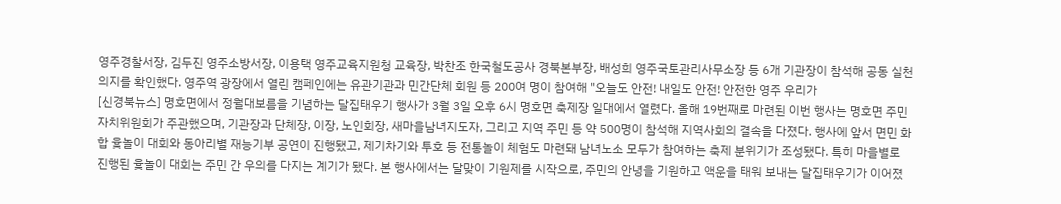영주경찰서장, 김두진 영주소방서장, 이용택 영주교육지원청 교육장, 박찬조 한국철도공사 경북본부장, 배성희 영주국토관리사무소장 등 6개 기관장이 참석해 공동 실천 의지를 확인했다. 영주역 광장에서 열린 캠페인에는 유관기관과 민간단체 회원 등 200여 명이 참여해 "오늘도 안전! 내일도 안전! 안전한 영주 우리가
[신경북뉴스] 명호면에서 정월대보름을 기념하는 달집태우기 행사가 3월 3일 오후 6시 명호면 축제장 일대에서 열렸다. 올해 19번째로 마련된 이번 행사는 명호면 주민자치위원회가 주관했으며, 기관장과 단체장, 이장, 노인회장, 새마을남녀지도자, 그리고 지역 주민 등 약 500명이 참석해 지역사회의 결속을 다졌다. 행사에 앞서 면민 화합 윷놀이 대회와 동아리별 재능기부 공연이 진행됐고, 제기차기와 투호 등 전통놀이 체험도 마련돼 남녀노소 모두가 참여하는 축제 분위기가 조성됐다. 특히 마을별로 진행된 윷놀이 대회는 주민 간 우의를 다지는 계기가 됐다. 본 행사에서는 달맞이 기원제를 시작으로, 주민의 안녕을 기원하고 액운을 태워 보내는 달집태우기가 이어졌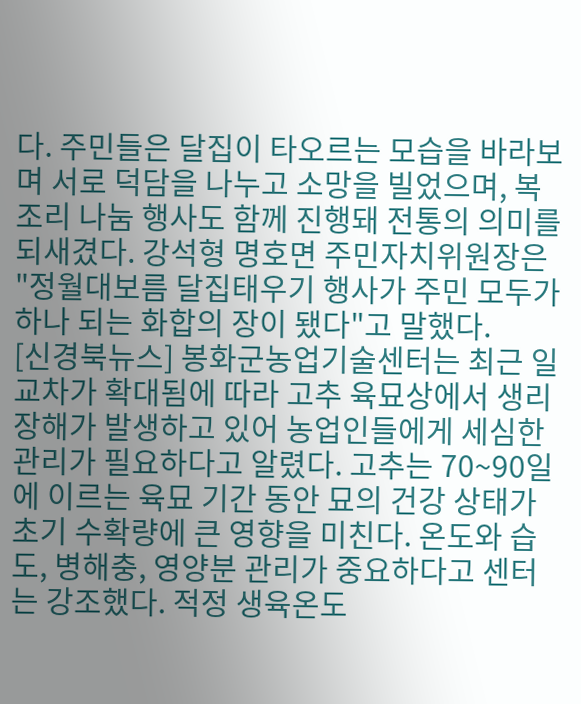다. 주민들은 달집이 타오르는 모습을 바라보며 서로 덕담을 나누고 소망을 빌었으며, 복조리 나눔 행사도 함께 진행돼 전통의 의미를 되새겼다. 강석형 명호면 주민자치위원장은 "정월대보름 달집태우기 행사가 주민 모두가 하나 되는 화합의 장이 됐다"고 말했다.
[신경북뉴스] 봉화군농업기술센터는 최근 일교차가 확대됨에 따라 고추 육묘상에서 생리장해가 발생하고 있어 농업인들에게 세심한 관리가 필요하다고 알렸다. 고추는 70~90일에 이르는 육묘 기간 동안 묘의 건강 상태가 초기 수확량에 큰 영향을 미친다. 온도와 습도, 병해충, 영양분 관리가 중요하다고 센터는 강조했다. 적정 생육온도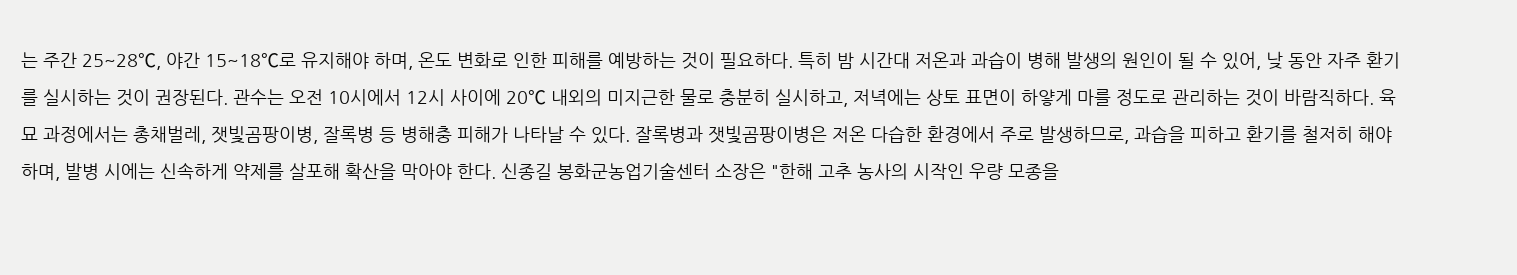는 주간 25~28℃, 야간 15~18℃로 유지해야 하며, 온도 변화로 인한 피해를 예방하는 것이 필요하다. 특히 밤 시간대 저온과 과습이 병해 발생의 원인이 될 수 있어, 낮 동안 자주 환기를 실시하는 것이 권장된다. 관수는 오전 10시에서 12시 사이에 20℃ 내외의 미지근한 물로 충분히 실시하고, 저녁에는 상토 표면이 하얗게 마를 정도로 관리하는 것이 바람직하다. 육묘 과정에서는 총채벌레, 잿빛곰팡이병, 잘록병 등 병해충 피해가 나타날 수 있다. 잘록병과 잿빛곰팡이병은 저온 다습한 환경에서 주로 발생하므로, 과습을 피하고 환기를 철저히 해야 하며, 발병 시에는 신속하게 약제를 살포해 확산을 막아야 한다. 신종길 봉화군농업기술센터 소장은 "한해 고추 농사의 시작인 우량 모종을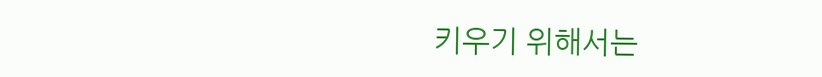키우기 위해서는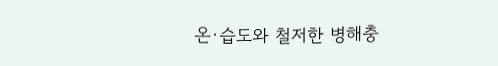온∙습도와 철저한 병해충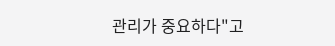관리가 중요하다"고